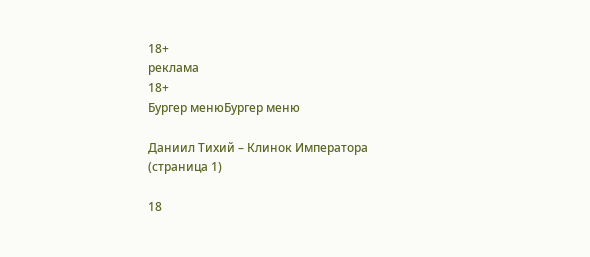18+
реклама
18+
Бургер менюБургер меню

Даниил Тихий – Клинок Императора (страница 1)

18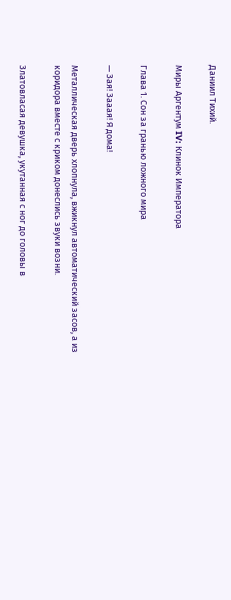Даниил Тихий.

Миры Аргентум IV: Клинок Императора

Глава 1. Сон за гранью ложного мира

— Зая! Зааая! Я дома!

Металлическая дверь хлопнула, вжикнул автоматический засов, а из коридора вместе с криком донеслись звуки возни.

Златовласая девушка, укутанная с ног до головы в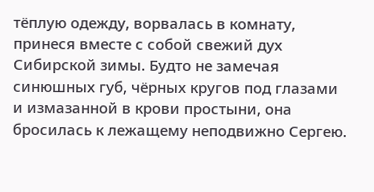тёплую одежду, ворвалась в комнату, принеся вместе с собой свежий дух Сибирской зимы. Будто не замечая синюшных губ, чёрных кругов под глазами и измазанной в крови простыни, она бросилась к лежащему неподвижно Сергею.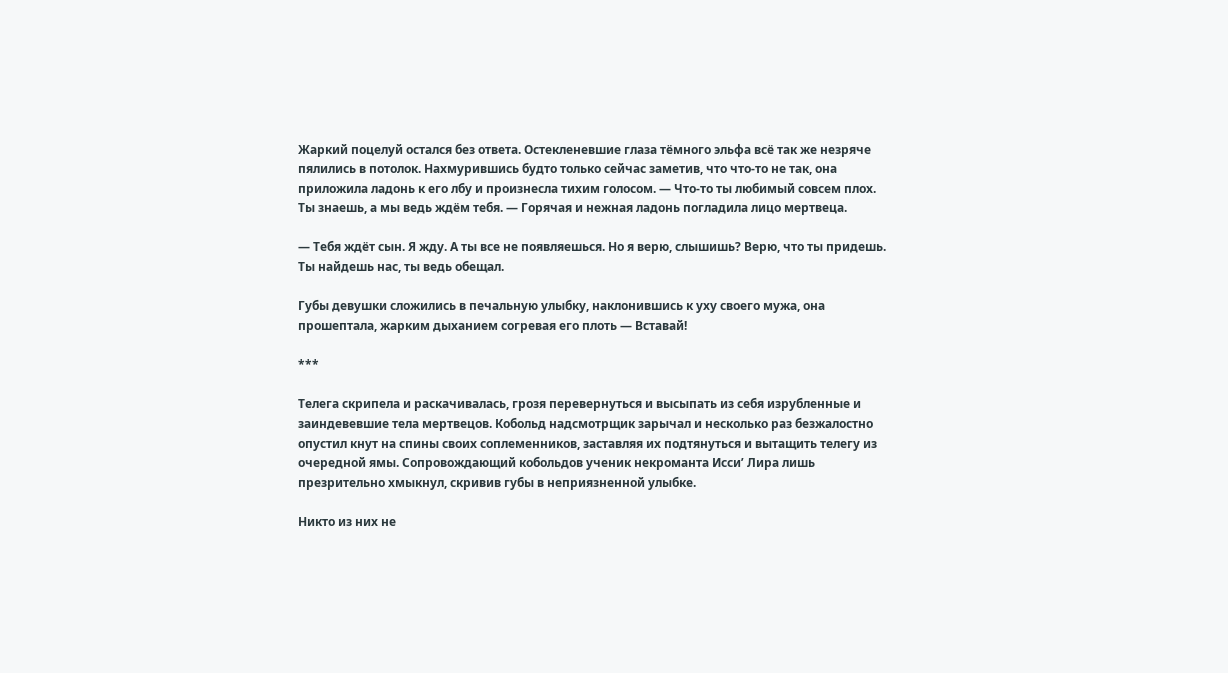Жаркий поцелуй остался без ответа. Остекленевшие глаза тёмного эльфа всё так же незряче пялились в потолок. Нахмурившись будто только сейчас заметив, что что-то не так, она приложила ладонь к его лбу и произнесла тихим голосом. — Что-то ты любимый совсем плох. Ты знаешь, а мы ведь ждём тебя. — Горячая и нежная ладонь погладила лицо мертвеца.

— Тебя ждёт сын. Я жду. А ты все не появляешься. Но я верю, слышишь? Верю, что ты придешь. Ты найдешь нас, ты ведь обещал.

Губы девушки сложились в печальную улыбку, наклонившись к уху своего мужа, она прошептала, жарким дыханием согревая его плоть — Вставай!

***

Телега скрипела и раскачивалась, грозя перевернуться и высыпать из себя изрубленные и заиндевевшие тела мертвецов. Кобольд надсмотрщик зарычал и несколько раз безжалостно опустил кнут на спины своих соплеменников, заставляя их подтянуться и вытащить телегу из очередной ямы. Сопровождающий кобольдов ученик некроманта Исси’ Лира лишь презрительно хмыкнул, скривив губы в неприязненной улыбке.

Никто из них не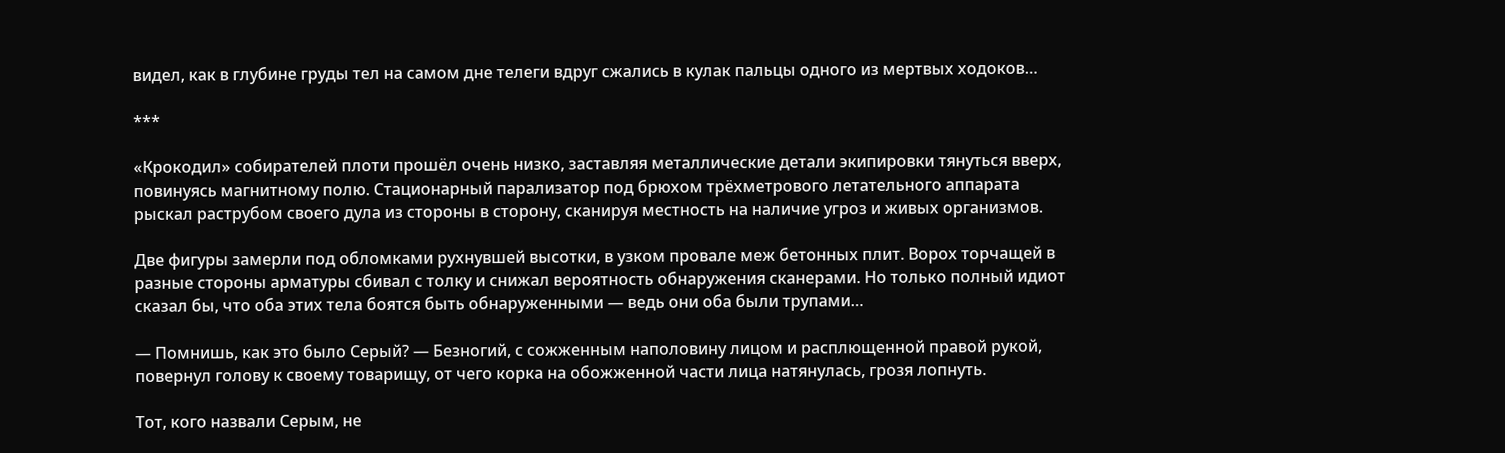видел, как в глубине груды тел на самом дне телеги вдруг сжались в кулак пальцы одного из мертвых ходоков…

***

«Крокодил» собирателей плоти прошёл очень низко, заставляя металлические детали экипировки тянуться вверх, повинуясь магнитному полю. Стационарный парализатор под брюхом трёхметрового летательного аппарата рыскал раструбом своего дула из стороны в сторону, сканируя местность на наличие угроз и живых организмов.

Две фигуры замерли под обломками рухнувшей высотки, в узком провале меж бетонных плит. Ворох торчащей в разные стороны арматуры сбивал с толку и снижал вероятность обнаружения сканерами. Но только полный идиот сказал бы, что оба этих тела боятся быть обнаруженными — ведь они оба были трупами…

— Помнишь, как это было Серый? — Безногий, с сожженным наполовину лицом и расплющенной правой рукой, повернул голову к своему товарищу, от чего корка на обожженной части лица натянулась, грозя лопнуть.

Тот, кого назвали Серым, не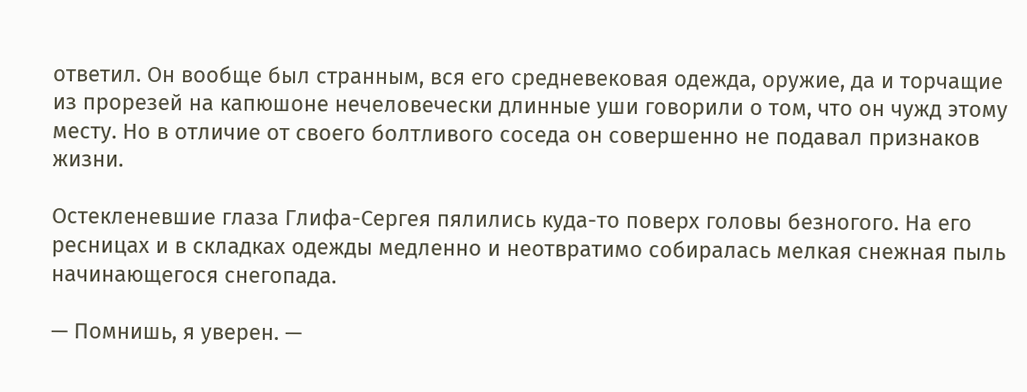ответил. Он вообще был странным, вся его средневековая одежда, оружие, да и торчащие из прорезей на капюшоне нечеловечески длинные уши говорили о том, что он чужд этому месту. Но в отличие от своего болтливого соседа он совершенно не подавал признаков жизни.

Остекленевшие глаза Глифа-Сергея пялились куда-то поверх головы безногого. На его ресницах и в складках одежды медленно и неотвратимо собиралась мелкая снежная пыль начинающегося снегопада.

— Помнишь, я уверен. —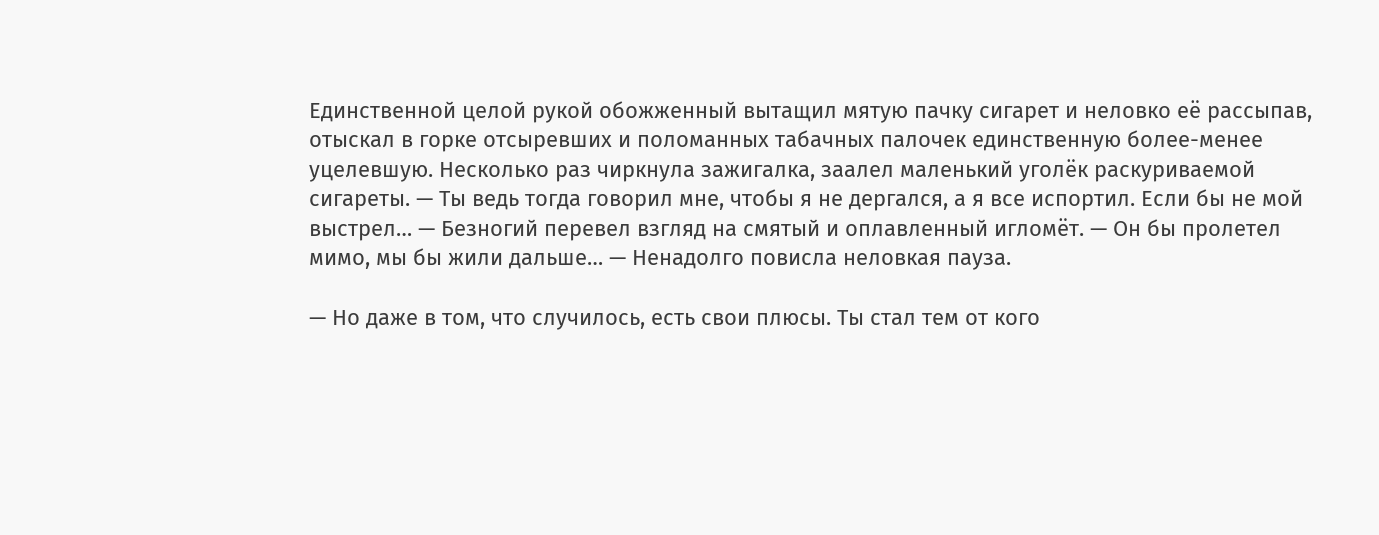Единственной целой рукой обожженный вытащил мятую пачку сигарет и неловко её рассыпав, отыскал в горке отсыревших и поломанных табачных палочек единственную более-менее уцелевшую. Несколько раз чиркнула зажигалка, заалел маленький уголёк раскуриваемой сигареты. — Ты ведь тогда говорил мне, чтобы я не дергался, а я все испортил. Если бы не мой выстрел… — Безногий перевел взгляд на смятый и оплавленный игломёт. — Он бы пролетел мимо, мы бы жили дальше… — Ненадолго повисла неловкая пауза.

— Но даже в том, что случилось, есть свои плюсы. Ты стал тем от кого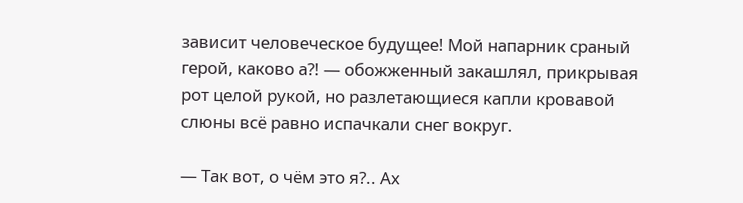зависит человеческое будущее! Мой напарник сраный герой, каково а?! — обожженный закашлял, прикрывая рот целой рукой, но разлетающиеся капли кровавой слюны всё равно испачкали снег вокруг.

— Так вот, о чём это я?.. Ах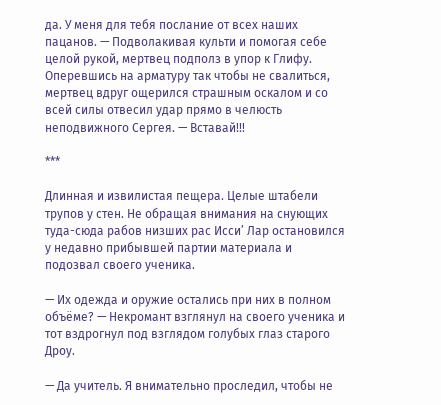да. У меня для тебя послание от всех наших пацанов. — Подволакивая культи и помогая себе целой рукой, мертвец подполз в упор к Глифу. Оперевшись на арматуру так чтобы не свалиться, мертвец вдруг ощерился страшным оскалом и со всей силы отвесил удар прямо в челюсть неподвижного Сергея. — Вставай!!!

***

Длинная и извилистая пещера. Целые штабели трупов у стен. Не обращая внимания на снующих туда-сюда рабов низших рас Исси’ Лар остановился у недавно прибывшей партии материала и подозвал своего ученика.

— Их одежда и оружие остались при них в полном объёме? — Некромант взглянул на своего ученика и тот вздрогнул под взглядом голубых глаз старого Дроу.

— Да учитель. Я внимательно проследил, чтобы не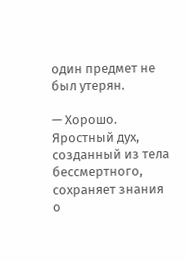один предмет не был утерян.

— Хорошо. Яростный дух, созданный из тела бессмертного, сохраняет знания о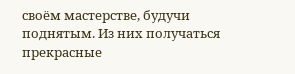своём мастерстве, будучи поднятым. Из них получаться прекрасные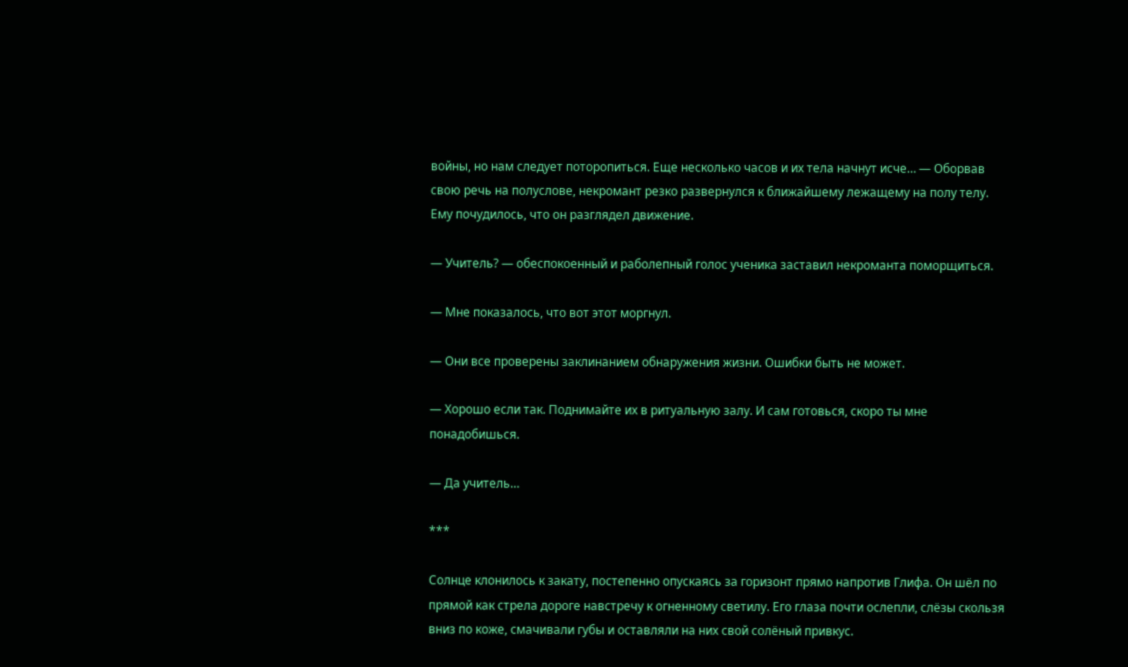войны, но нам следует поторопиться. Еще несколько часов и их тела начнут исче… — Оборвав свою речь на полуслове, некромант резко развернулся к ближайшему лежащему на полу телу. Ему почудилось, что он разглядел движение.

— Учитель? — обеспокоенный и раболепный голос ученика заставил некроманта поморщиться.

— Мне показалось, что вот этот моргнул.

— Они все проверены заклинанием обнаружения жизни. Ошибки быть не может.

— Хорошо если так. Поднимайте их в ритуальную залу. И сам готовься, скоро ты мне понадобишься.

— Да учитель…

***

Солнце клонилось к закату, постепенно опускаясь за горизонт прямо напротив Глифа. Он шёл по прямой как стрела дороге навстречу к огненному светилу. Его глаза почти ослепли, слёзы скользя вниз по коже, смачивали губы и оставляли на них свой солёный привкус.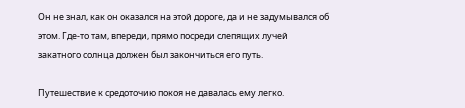Он не знал, как он оказался на этой дороге, да и не задумывался об этом. Где-то там, впереди, прямо посреди слепящих лучей закатного солнца должен был закончиться его путь.

Путешествие к средоточию покоя не давалась ему легко.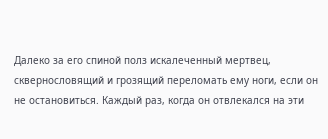Далеко за его спиной полз искалеченный мертвец, сквернословящий и грозящий переломать ему ноги, если он не остановиться. Каждый раз, когда он отвлекался на эти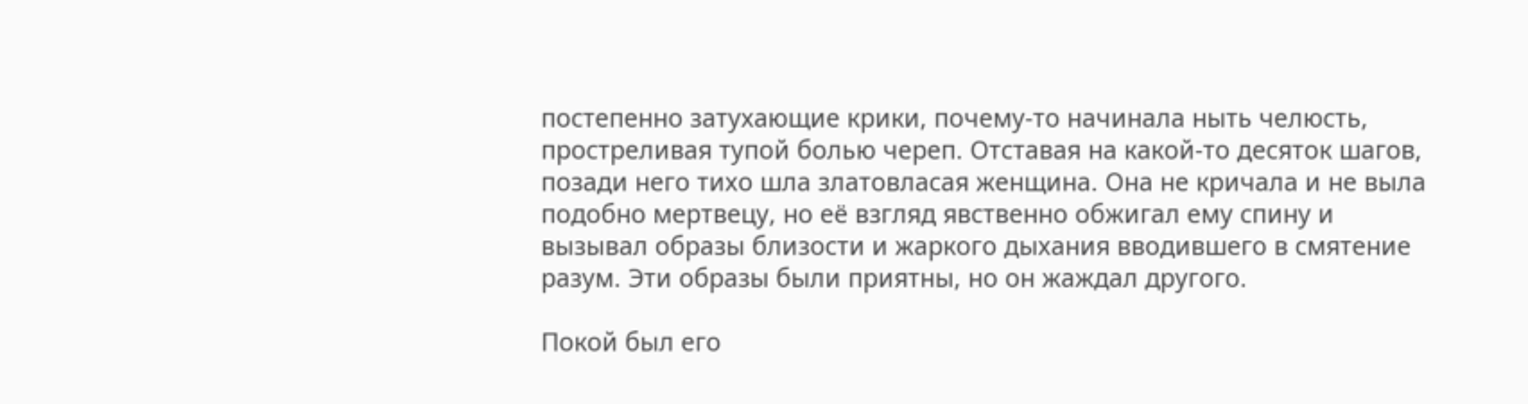постепенно затухающие крики, почему-то начинала ныть челюсть, простреливая тупой болью череп. Отставая на какой-то десяток шагов, позади него тихо шла златовласая женщина. Она не кричала и не выла подобно мертвецу, но её взгляд явственно обжигал ему спину и вызывал образы близости и жаркого дыхания вводившего в смятение разум. Эти образы были приятны, но он жаждал другого.

Покой был его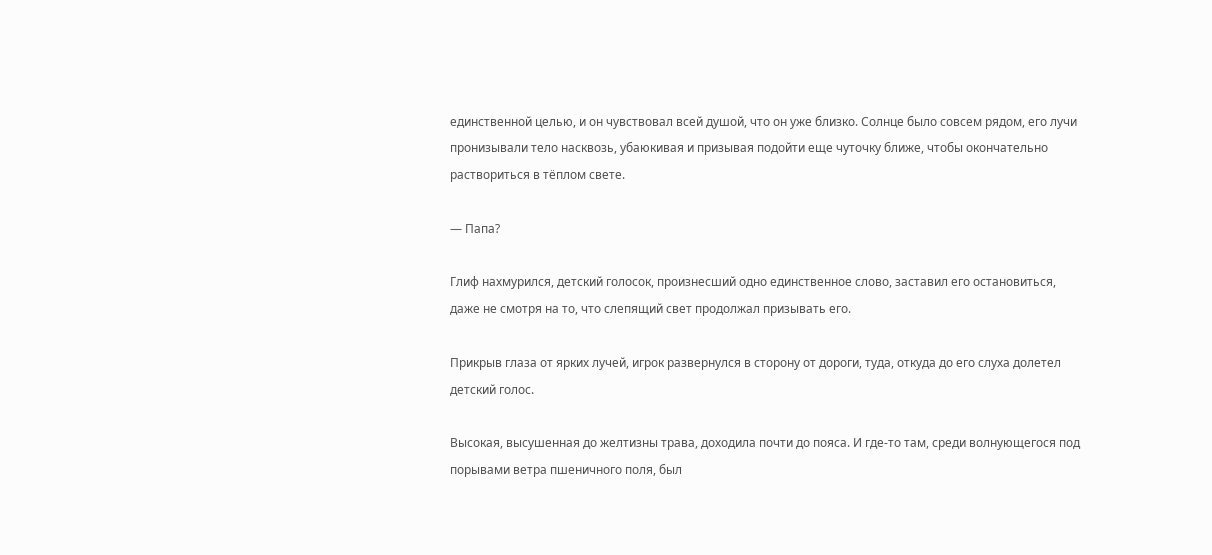единственной целью, и он чувствовал всей душой, что он уже близко. Солнце было совсем рядом, его лучи пронизывали тело насквозь, убаюкивая и призывая подойти еще чуточку ближе, чтобы окончательно раствориться в тёплом свете.

— Папа?

Глиф нахмурился, детский голосок, произнесший одно единственное слово, заставил его остановиться, даже не смотря на то, что слепящий свет продолжал призывать его.

Прикрыв глаза от ярких лучей, игрок развернулся в сторону от дороги, туда, откуда до его слуха долетел детский голос.

Высокая, высушенная до желтизны трава, доходила почти до пояса. И где-то там, среди волнующегося под порывами ветра пшеничного поля, был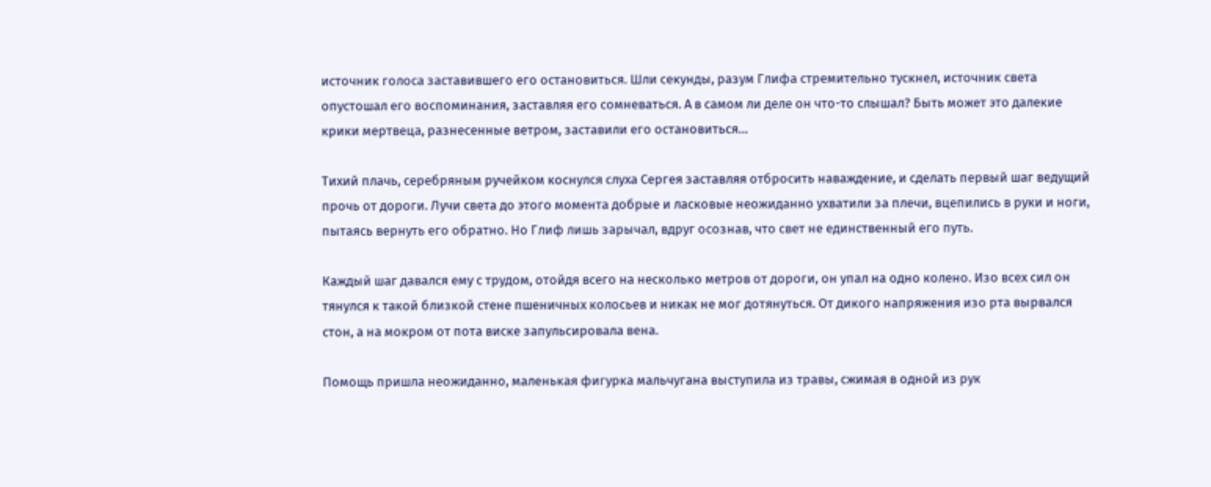источник голоса заставившего его остановиться. Шли секунды, разум Глифа стремительно тускнел, источник света опустошал его воспоминания, заставляя его сомневаться. А в самом ли деле он что-то слышал? Быть может это далекие крики мертвеца, разнесенные ветром, заставили его остановиться…

Тихий плачь, серебряным ручейком коснулся слуха Сергея заставляя отбросить наваждение, и сделать первый шаг ведущий прочь от дороги. Лучи света до этого момента добрые и ласковые неожиданно ухватили за плечи, вцепились в руки и ноги, пытаясь вернуть его обратно. Но Глиф лишь зарычал, вдруг осознав, что свет не единственный его путь.

Каждый шаг давался ему с трудом, отойдя всего на несколько метров от дороги, он упал на одно колено. Изо всех сил он тянулся к такой близкой стене пшеничных колосьев и никак не мог дотянуться. От дикого напряжения изо рта вырвался стон, а на мокром от пота виске запульсировала вена.

Помощь пришла неожиданно, маленькая фигурка мальчугана выступила из травы, сжимая в одной из рук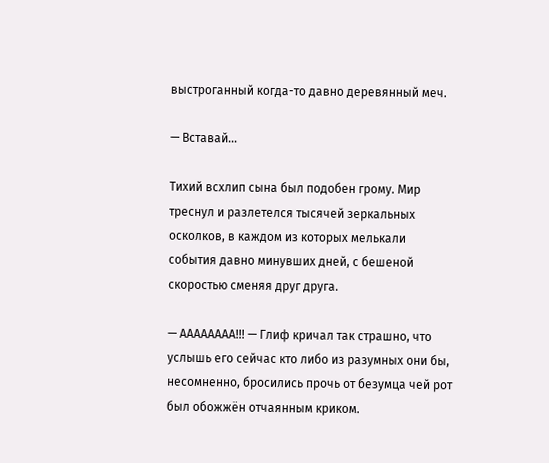выстроганный когда-то давно деревянный меч.

— Вставай…

Тихий всхлип сына был подобен грому. Мир треснул и разлетелся тысячей зеркальных осколков, в каждом из которых мелькали события давно минувших дней, с бешеной скоростью сменяя друг друга.

— АААААААА!!! — Глиф кричал так страшно, что услышь его сейчас кто либо из разумных они бы, несомненно, бросились прочь от безумца чей рот был обожжён отчаянным криком.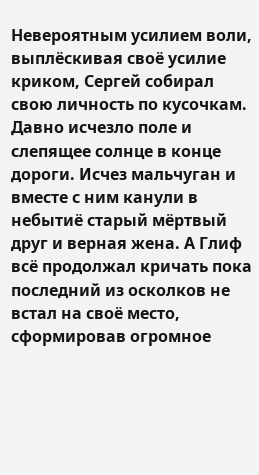Невероятным усилием воли, выплёскивая своё усилие криком, Сергей собирал свою личность по кусочкам. Давно исчезло поле и слепящее солнце в конце дороги. Исчез мальчуган и вместе с ним канули в небытиё старый мёртвый друг и верная жена. А Глиф всё продолжал кричать пока последний из осколков не встал на своё место, сформировав огромное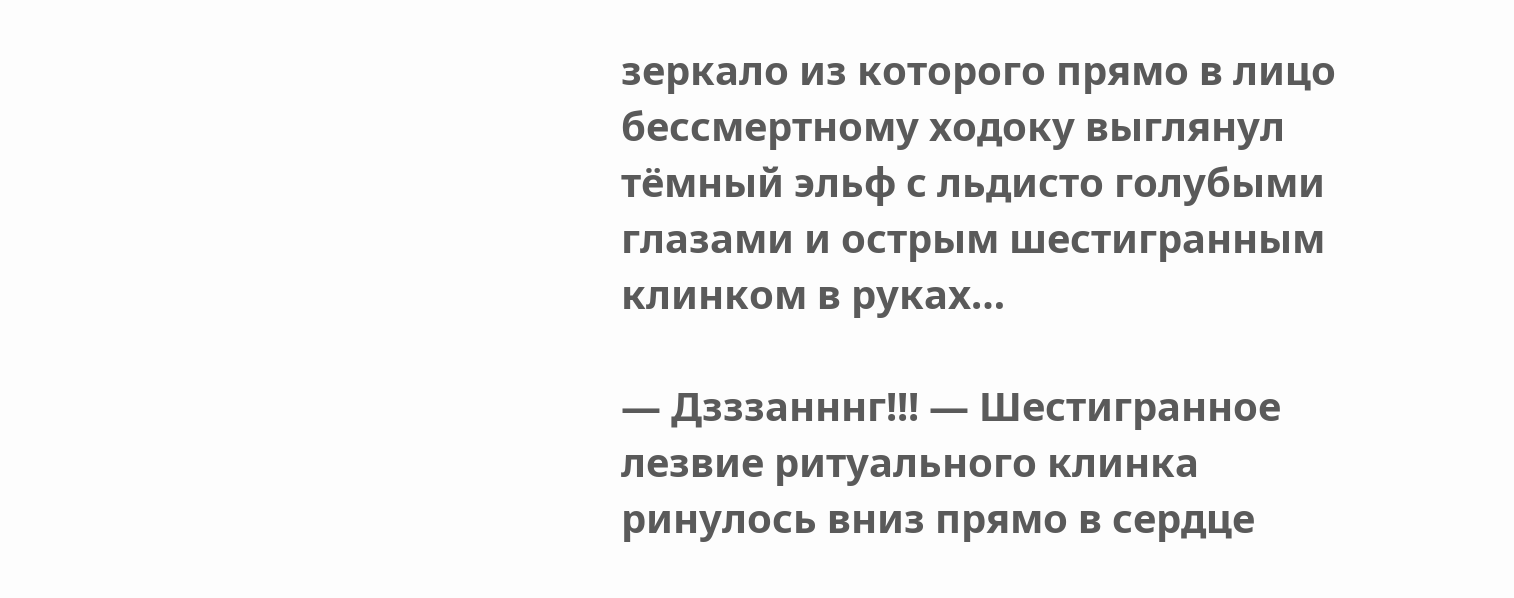зеркало из которого прямо в лицо бессмертному ходоку выглянул тёмный эльф с льдисто голубыми глазами и острым шестигранным клинком в руках…

— Дзззанннг!!! — Шестигранное лезвие ритуального клинка ринулось вниз прямо в сердце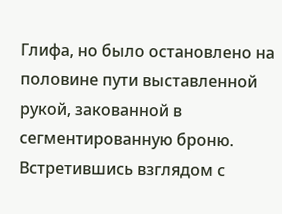Глифа, но было остановлено на половине пути выставленной рукой, закованной в сегментированную броню. Встретившись взглядом с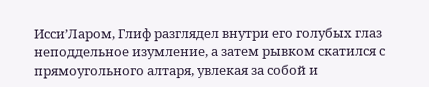Исси’Ларом, Глиф разглядел внутри его голубых глаз неподдельное изумление, а затем рывком скатился с прямоугольного алтаря, увлекая за собой и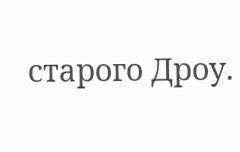старого Дроу.